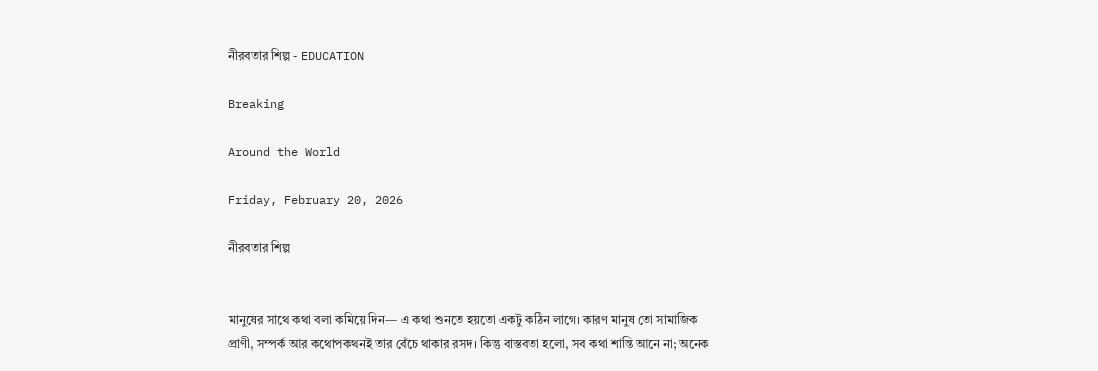নীরবতার শিল্প - EDUCATION

Breaking

Around the World

Friday, February 20, 2026

নীরবতার শিল্প


মানুষের সাথে কথা বলা কমিয়ে দিন— এ কথা শুনতে হয়তো একটু কঠিন লাগে। কারণ মানুষ তো সামাজিক প্রাণী, সম্পর্ক আর কথোপকথনই তার বেঁচে থাকার রসদ। কিন্তু বাস্তবতা হলো, সব কথা শান্তি আনে না; অনেক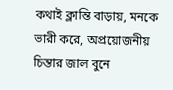কথাই ক্লান্তি বাড়ায়, মনকে ভারী করে, অপ্রয়োজনীয় চিন্তার জাল বুনে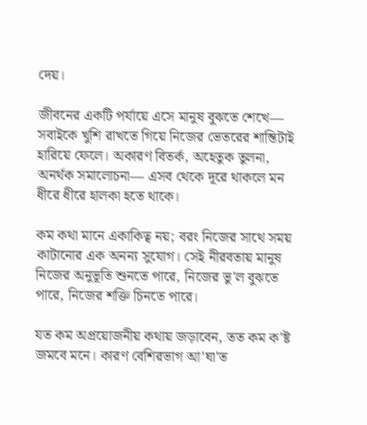দেয়।

জীবনের একটি পর্যায়ে এসে মানুষ বুঝতে শেখে— সবাইকে খুশি রাখতে গিয়ে নিজের ভেতরের শান্তিটাই হারিয়ে ফেলে। অকারণ বিতর্ক, অহেতুক তুলনা, অনর্থক সমালোচনা— এসব থেকে দূরে থাকলে মন ধীরে ধীরে হালকা হতে থাকে।

কম কথা মানে একাকিত্ব নয়; বরং নিজের সাথে সময় কাটানোর এক অনন্য সুযোগ। সেই নীরবতায় মানুষ নিজের অনুভূতি শুনতে পারে, নিজের ভু'ল বুঝতে পারে, নিজের শক্তি চিনতে পারে।

যত কম অপ্রয়োজনীয় কথায় জড়াবেন, তত কম ক'ষ্ট জমবে মনে। কারণ বেশিরভাগ আ'ঘা'ত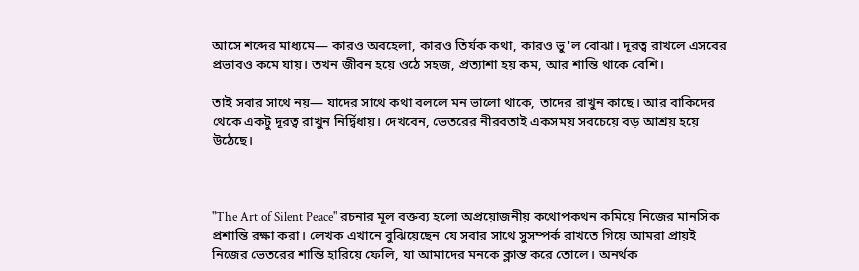আসে শব্দের মাধ্যমে— কারও অবহেলা, কারও তির্যক কথা, কারও ভু'ল বোঝা। দূরত্ব রাখলে এসবের প্রভাবও কমে যায়। তখন জীবন হয়ে ওঠে সহজ, প্রত্যাশা হয় কম, আর শান্তি থাকে বেশি।

তাই সবার সাথে নয়— যাদের সাথে কথা বললে মন ভালো থাকে, তাদের রাখুন কাছে। আর বাকিদের থেকে একটু দূরত্ব রাখুন নির্দ্বিধায়। দেখবেন, ভেতরের নীরবতাই একসময় সবচেয়ে বড় আশ্রয় হয়ে উঠেছে।



"The Art of Silent Peace" রচনার মূল বক্তব্য হলো অপ্রয়োজনীয় কথোপকথন কমিয়ে নিজের মানসিক প্রশান্তি রক্ষা করা। লেখক এখানে বুঝিয়েছেন যে সবার সাথে সুসম্পর্ক রাখতে গিয়ে আমরা প্রায়ই নিজের ভেতরের শান্তি হারিয়ে ফেলি, যা আমাদের মনকে ক্লান্ত করে তোলে। অনর্থক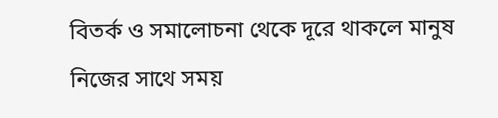বিতর্ক ও সমালোচনা থেকে দূরে থাকলে মানুষ নিজের সাথে সময়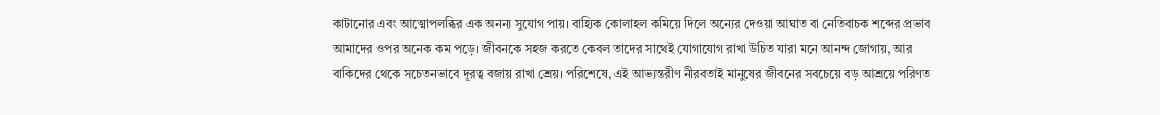কাটানোর এবং আত্মোপলব্ধির এক অনন্য সুযোগ পায়। বাহ্যিক কোলাহল কমিয়ে দিলে অন্যের দেওয়া আঘাত বা নেতিবাচক শব্দের প্রভাব আমাদের ওপর অনেক কম পড়ে। জীবনকে সহজ করতে কেবল তাদের সাথেই যোগাযোগ রাখা উচিত যারা মনে আনন্দ জোগায়, আর বাকিদের থেকে সচেতনভাবে দূরত্ব বজায় রাখা শ্রেয়। পরিশেষে, এই আভ্যন্তরীণ নীরবতাই মানুষের জীবনের সবচেয়ে বড় আশ্রয়ে পরিণত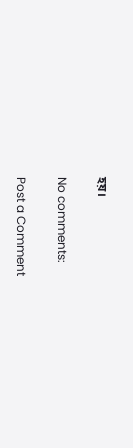হয়।

No comments:

Post a Comment